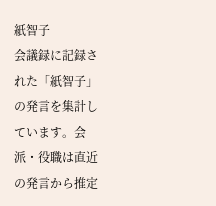紙智子
会議録に記録された「紙智子」の発言を集計しています。会派・役職は直近の発言から推定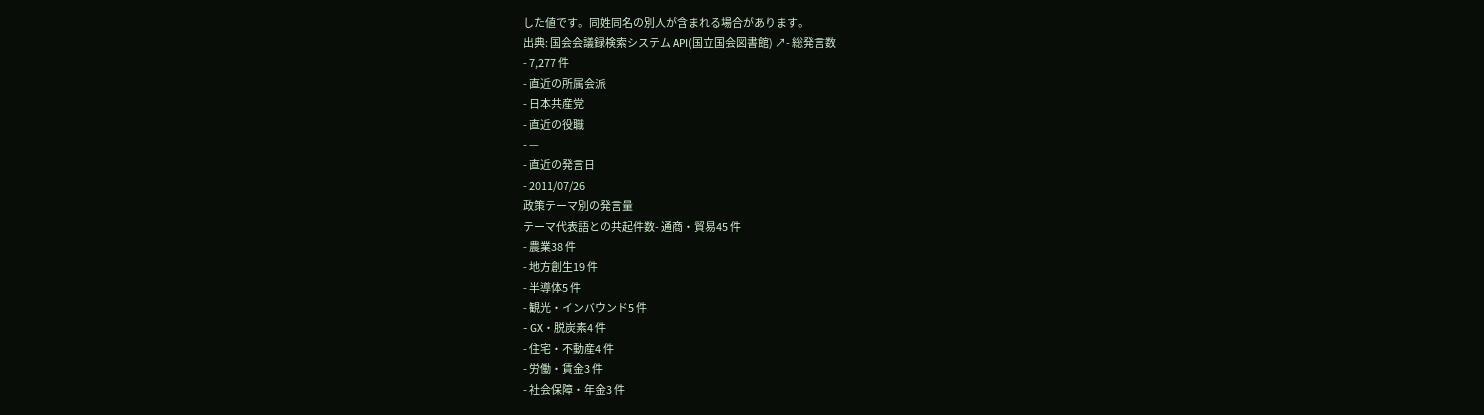した値です。同姓同名の別人が含まれる場合があります。
出典: 国会会議録検索システム API(国立国会図書館) ↗- 総発言数
- 7,277 件
- 直近の所属会派
- 日本共産党
- 直近の役職
- —
- 直近の発言日
- 2011/07/26
政策テーマ別の発言量
テーマ代表語との共起件数- 通商・貿易45 件
- 農業38 件
- 地方創生19 件
- 半導体5 件
- 観光・インバウンド5 件
- GX・脱炭素4 件
- 住宅・不動産4 件
- 労働・賃金3 件
- 社会保障・年金3 件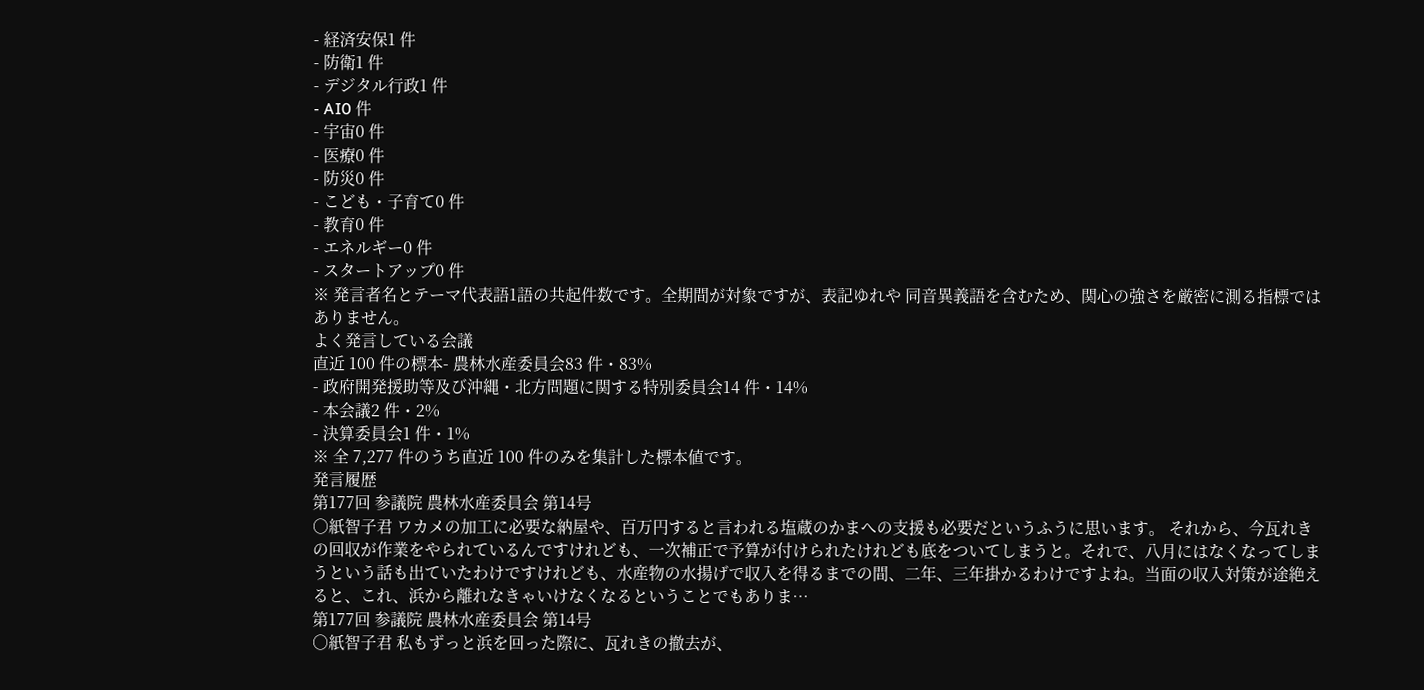- 経済安保1 件
- 防衛1 件
- デジタル行政1 件
- AI0 件
- 宇宙0 件
- 医療0 件
- 防災0 件
- こども・子育て0 件
- 教育0 件
- エネルギー0 件
- スタートアップ0 件
※ 発言者名とテーマ代表語1語の共起件数です。全期間が対象ですが、表記ゆれや 同音異義語を含むため、関心の強さを厳密に測る指標ではありません。
よく発言している会議
直近 100 件の標本- 農林水産委員会83 件・83%
- 政府開発援助等及び沖縄・北方問題に関する特別委員会14 件・14%
- 本会議2 件・2%
- 決算委員会1 件・1%
※ 全 7,277 件のうち直近 100 件のみを集計した標本値です。
発言履歴
第177回 参議院 農林水産委員会 第14号
○紙智子君 ワカメの加工に必要な納屋や、百万円すると言われる塩蔵のかまへの支援も必要だというふうに思います。 それから、今瓦れきの回収が作業をやられているんですけれども、一次補正で予算が付けられたけれども底をついてしまうと。それで、八月にはなくなってしまうという話も出ていたわけですけれども、水産物の水揚げで収入を得るまでの間、二年、三年掛かるわけですよね。当面の収入対策が途絶えると、これ、浜から離れなきゃいけなくなるということでもありま…
第177回 参議院 農林水産委員会 第14号
○紙智子君 私もずっと浜を回った際に、瓦れきの撤去が、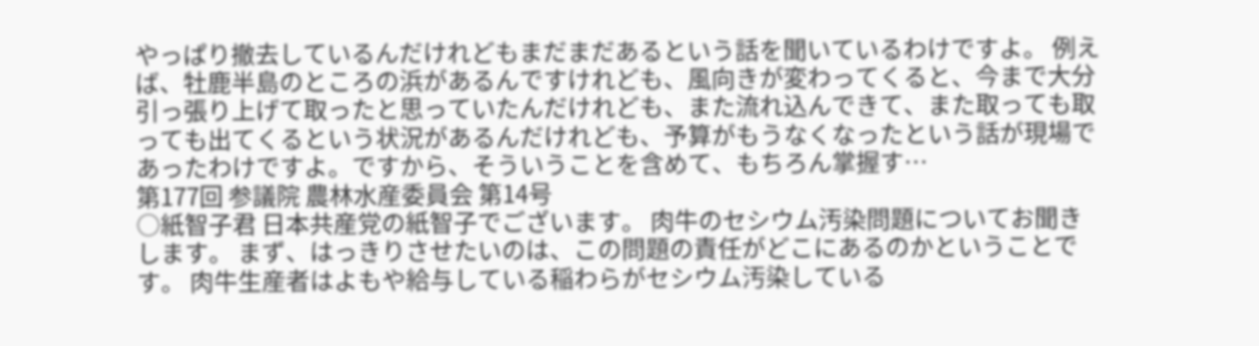やっぱり撤去しているんだけれどもまだまだあるという話を聞いているわけですよ。 例えば、牡鹿半島のところの浜があるんですけれども、風向きが変わってくると、今まで大分引っ張り上げて取ったと思っていたんだけれども、また流れ込んできて、また取っても取っても出てくるという状況があるんだけれども、予算がもうなくなったという話が現場であったわけですよ。ですから、そういうことを含めて、もちろん掌握す…
第177回 参議院 農林水産委員会 第14号
○紙智子君 日本共産党の紙智子でございます。 肉牛のセシウム汚染問題についてお聞きします。 まず、はっきりさせたいのは、この問題の責任がどこにあるのかということです。 肉牛生産者はよもや給与している稲わらがセシウム汚染している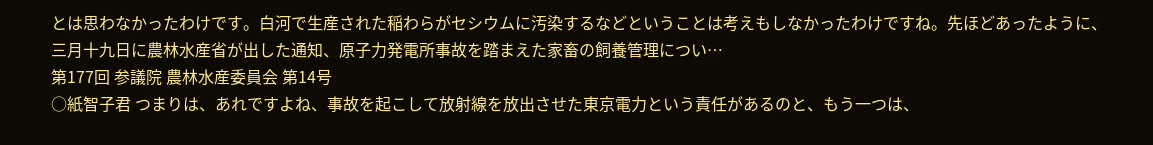とは思わなかったわけです。白河で生産された稲わらがセシウムに汚染するなどということは考えもしなかったわけですね。先ほどあったように、三月十九日に農林水産省が出した通知、原子力発電所事故を踏まえた家畜の飼養管理につい…
第177回 参議院 農林水産委員会 第14号
○紙智子君 つまりは、あれですよね、事故を起こして放射線を放出させた東京電力という責任があるのと、もう一つは、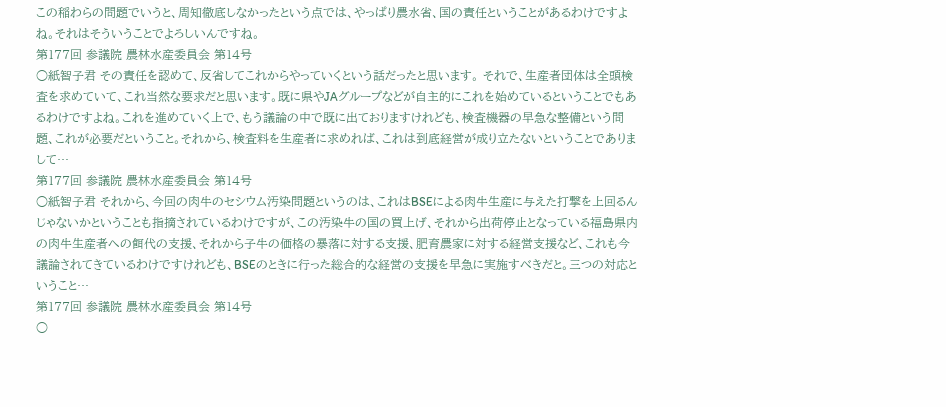この稲わらの問題でいうと、周知徹底しなかったという点では、やっぱり農水省、国の責任ということがあるわけですよね。それはそういうことでよろしいんですね。
第177回 参議院 農林水産委員会 第14号
○紙智子君 その責任を認めて、反省してこれからやっていくという話だったと思います。 それで、生産者団体は全頭検査を求めていて、これ当然な要求だと思います。既に県やJAグループなどが自主的にこれを始めているということでもあるわけですよね。これを進めていく上で、もう議論の中で既に出ておりますけれども、検査機器の早急な整備という問題、これが必要だということ。それから、検査料を生産者に求めれば、これは到底経営が成り立たないということでありまして…
第177回 参議院 農林水産委員会 第14号
○紙智子君 それから、今回の肉牛のセシウム汚染問題というのは、これはBSEによる肉牛生産に与えた打撃を上回るんじゃないかということも指摘されているわけですが、この汚染牛の国の買上げ、それから出荷停止となっている福島県内の肉牛生産者への餌代の支援、それから子牛の価格の暴落に対する支援、肥育農家に対する経営支援など、これも今議論されてきているわけですけれども、BSEのときに行った総合的な経営の支援を早急に実施すべきだと。三つの対応ということ…
第177回 参議院 農林水産委員会 第14号
○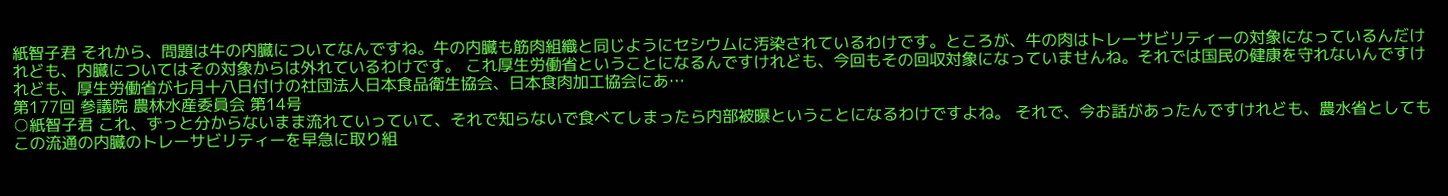紙智子君 それから、問題は牛の内臓についてなんですね。牛の内臓も筋肉組織と同じようにセシウムに汚染されているわけです。ところが、牛の肉はトレーサビリティーの対象になっているんだけれども、内臓についてはその対象からは外れているわけです。 これ厚生労働省ということになるんですけれども、今回もその回収対象になっていませんね。それでは国民の健康を守れないんですけれども、厚生労働省が七月十八日付けの社団法人日本食品衛生協会、日本食肉加工協会にあ…
第177回 参議院 農林水産委員会 第14号
○紙智子君 これ、ずっと分からないまま流れていっていて、それで知らないで食べてしまったら内部被曝ということになるわけですよね。 それで、今お話があったんですけれども、農水省としてもこの流通の内臓のトレーサビリティーを早急に取り組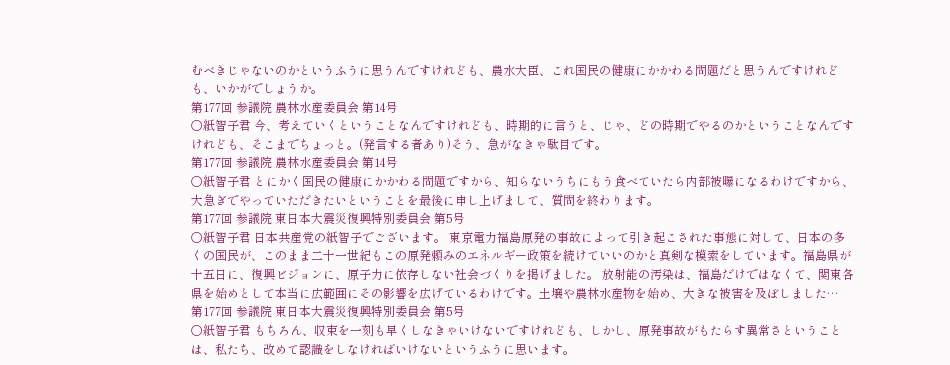むべきじゃないのかというふうに思うんですけれども、農水大臣、これ国民の健康にかかわる問題だと思うんですけれども、いかがでしょうか。
第177回 参議院 農林水産委員会 第14号
○紙智子君 今、考えていくということなんですけれども、時期的に言うと、じゃ、どの時期でやるのかということなんですけれども、そこまでちょっと。(発言する者あり)そう、急がなきゃ駄目です。
第177回 参議院 農林水産委員会 第14号
○紙智子君 とにかく国民の健康にかかわる問題ですから、知らないうちにもう食べていたら内部被曝になるわけですから、大急ぎでやっていただきたいということを最後に申し上げまして、質問を終わります。
第177回 参議院 東日本大震災復興特別委員会 第5号
○紙智子君 日本共産党の紙智子でございます。 東京電力福島原発の事故によって引き起こされた事態に対して、日本の多くの国民が、このまま二十一世紀もこの原発頼みのエネルギー政策を続けていいのかと真剣な模索をしています。福島県が十五日に、復興ビジョンに、原子力に依存しない社会づくりを掲げました。 放射能の汚染は、福島だけではなくて、関東各県を始めとして本当に広範囲にその影響を広げているわけです。土壌や農林水産物を始め、大きな被害を及ぼしました…
第177回 参議院 東日本大震災復興特別委員会 第5号
○紙智子君 もちろん、収束を一刻も早くしなきゃいけないですけれども、しかし、原発事故がもたらす異常さということは、私たち、改めて認識をしなければいけないというふうに思います。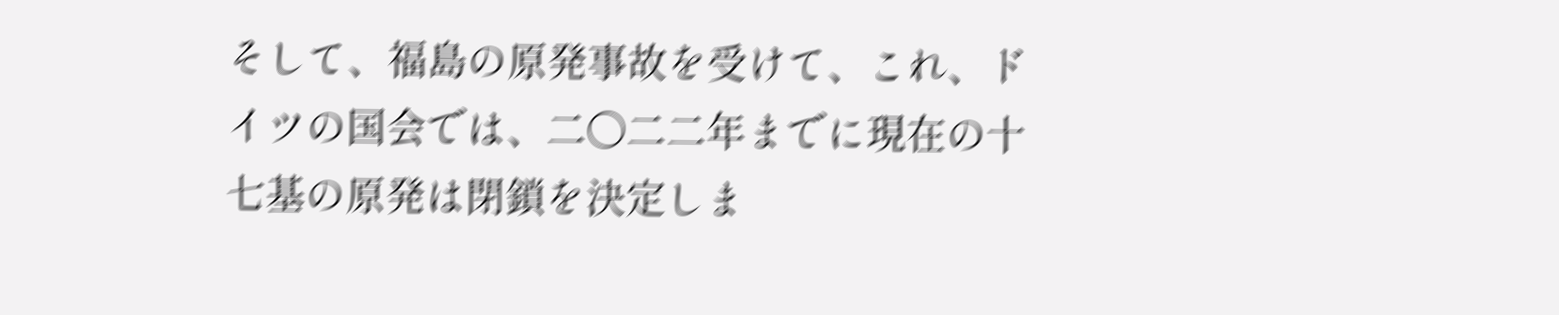そして、福島の原発事故を受けて、これ、ドイツの国会では、二〇二二年までに現在の十七基の原発は閉鎖を決定しま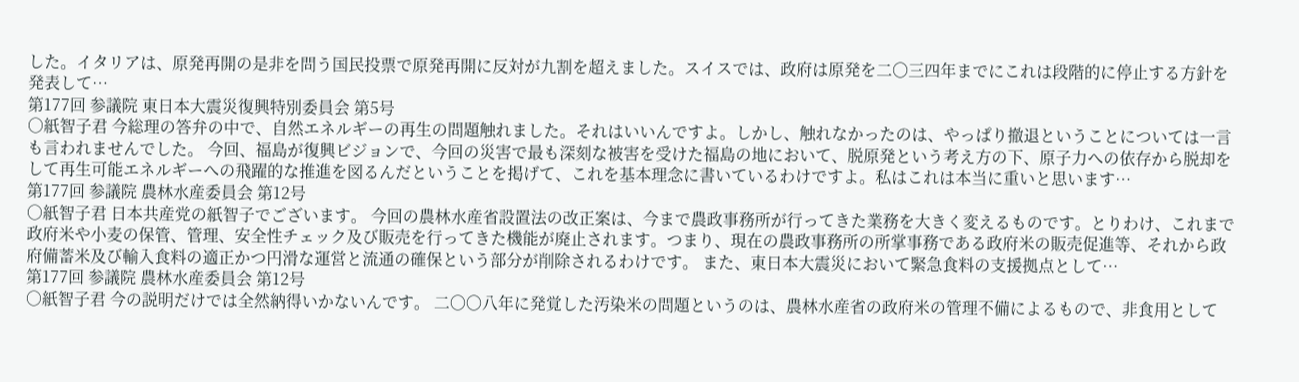した。イタリアは、原発再開の是非を問う国民投票で原発再開に反対が九割を超えました。スイスでは、政府は原発を二〇三四年までにこれは段階的に停止する方針を発表して…
第177回 参議院 東日本大震災復興特別委員会 第5号
○紙智子君 今総理の答弁の中で、自然エネルギーの再生の問題触れました。それはいいんですよ。しかし、触れなかったのは、やっぱり撤退ということについては一言も言われませんでした。 今回、福島が復興ビジョンで、今回の災害で最も深刻な被害を受けた福島の地において、脱原発という考え方の下、原子力への依存から脱却をして再生可能エネルギーへの飛躍的な推進を図るんだということを掲げて、これを基本理念に書いているわけですよ。私はこれは本当に重いと思います…
第177回 参議院 農林水産委員会 第12号
○紙智子君 日本共産党の紙智子でございます。 今回の農林水産省設置法の改正案は、今まで農政事務所が行ってきた業務を大きく変えるものです。とりわけ、これまで政府米や小麦の保管、管理、安全性チェック及び販売を行ってきた機能が廃止されます。つまり、現在の農政事務所の所掌事務である政府米の販売促進等、それから政府備蓄米及び輸入食料の適正かつ円滑な運営と流通の確保という部分が削除されるわけです。 また、東日本大震災において緊急食料の支援拠点として…
第177回 参議院 農林水産委員会 第12号
○紙智子君 今の説明だけでは全然納得いかないんです。 二〇〇八年に発覚した汚染米の問題というのは、農林水産省の政府米の管理不備によるもので、非食用として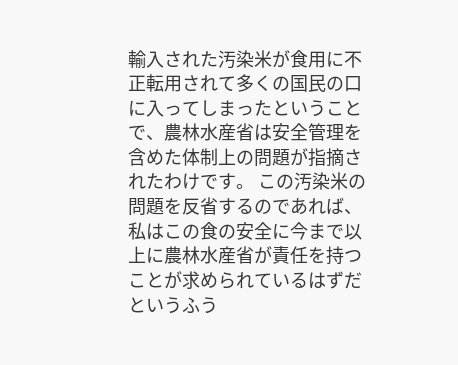輸入された汚染米が食用に不正転用されて多くの国民の口に入ってしまったということで、農林水産省は安全管理を含めた体制上の問題が指摘されたわけです。 この汚染米の問題を反省するのであれば、私はこの食の安全に今まで以上に農林水産省が責任を持つことが求められているはずだというふう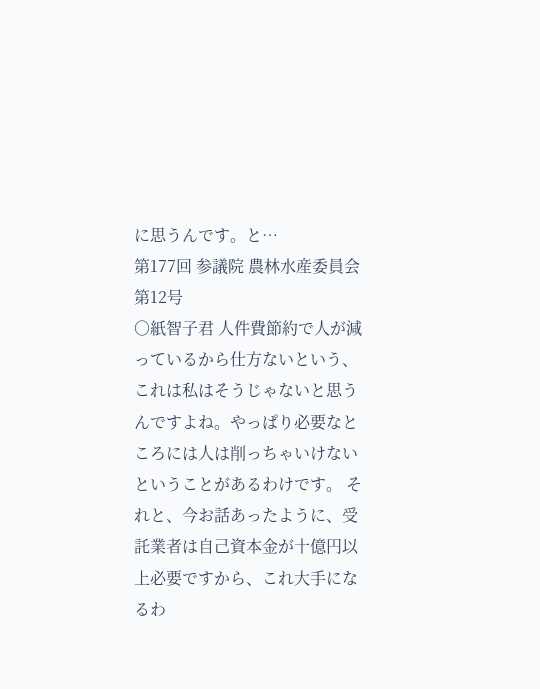に思うんです。と…
第177回 参議院 農林水産委員会 第12号
○紙智子君 人件費節約で人が減っているから仕方ないという、これは私はそうじゃないと思うんですよね。やっぱり必要なところには人は削っちゃいけないということがあるわけです。 それと、今お話あったように、受託業者は自己資本金が十億円以上必要ですから、これ大手になるわ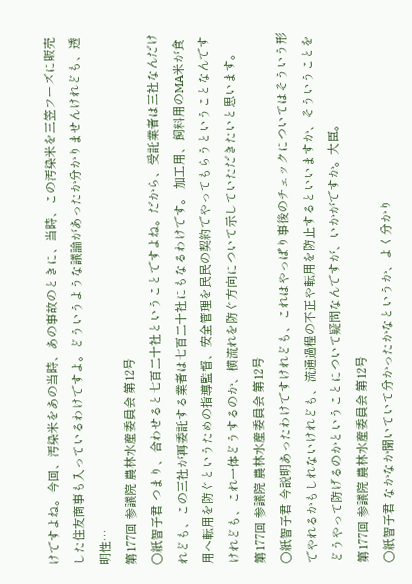けですよね。今回、汚染米をあの当時、あの事故のときに、当時、この汚染米を三笠フーズに販売した住友商事も入っているわけですよ。どういうような議論があったか分かりませんけれども、透明性…
第177回 参議院 農林水産委員会 第12号
○紙智子君 つまり、合わせると七百二十社ということですよね。だから、受託業者は三社なんだけれども、この三社が再委託する業者は七百二十社にもなるわけです。 加工用、飼料用のMA米が食用へ転用を防ぐというための指導監督、安全管理を民民の契約でやってもらうということなんですけれども、これ一体どうするのか、横流れを防ぐ方向について示していただきたいと思います。
第177回 参議院 農林水産委員会 第12号
○紙智子君 今説明あったわけですけれども、これはやっぱり事後のチェックについてはそういう形でやれるかもしれないけれども、流通過程の不正や転用を防止するといいますか、そういうことをどうやって防げるのかということについて疑問なんですが、いかがですか。大臣。
第177回 参議院 農林水産委員会 第12号
○紙智子君 なかなか聞いていて分かったかなというか、よく分かり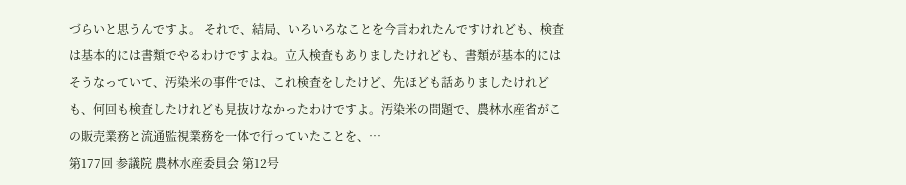づらいと思うんですよ。 それで、結局、いろいろなことを今言われたんですけれども、検査は基本的には書類でやるわけですよね。立入検査もありましたけれども、書類が基本的にはそうなっていて、汚染米の事件では、これ検査をしたけど、先ほども話ありましたけれども、何回も検査したけれども見抜けなかったわけですよ。汚染米の問題で、農林水産省がこの販売業務と流通監視業務を一体で行っていたことを、…
第177回 参議院 農林水産委員会 第12号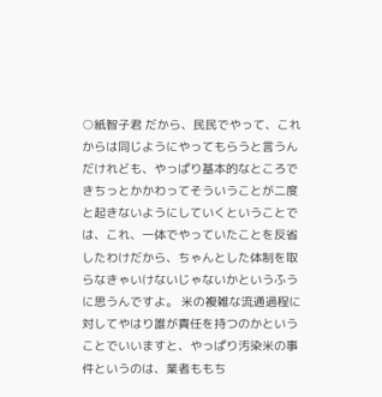○紙智子君 だから、民民でやって、これからは同じようにやってもらうと言うんだけれども、やっぱり基本的なところできちっとかかわってそういうことが二度と起きないようにしていくということでは、これ、一体でやっていたことを反省したわけだから、ちゃんとした体制を取らなきゃいけないじゃないかというふうに思うんですよ。 米の複雑な流通過程に対してやはり誰が責任を持つのかということでいいますと、やっぱり汚染米の事件というのは、業者ももち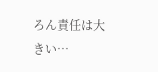ろん責任は大きい…